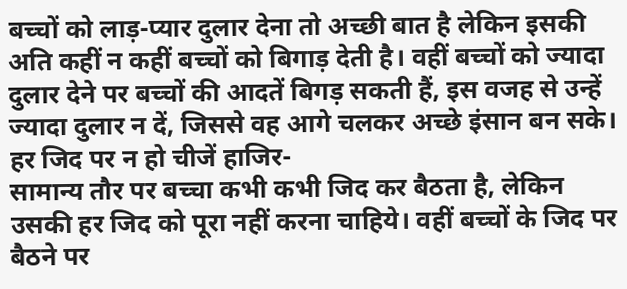बच्चों को लाड़-प्यार दुलार देना तो अच्छी बात है लेकिन इसकी अति कहीं न कहीं बच्चों को बिगाड़ देती है। वहीं बच्चों को ज्यादा दुलार देने पर बच्चों की आदतें बिगड़ सकती हैं, इस वजह से उन्हें ज्यादा दुलार न दें, जिससे वह आगे चलकर अच्छे इंसान बन सके।
हर जिद पर न हो चीजें हाजिर-
सामान्य तौर पर बच्चा कभी कभी जिद कर बैठता है, लेकिन उसकी हर जिद को पूरा नहीं करना चाहिये। वहीं बच्चों के जिद पर बैठने पर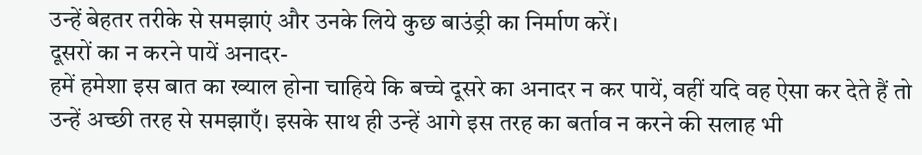उन्हें बेहतर तरीके से समझाएं और उनके लिये कुछ बाउंड्री का निर्माण करें।
दूसरों का न करने पायें अनादर-
हमें हमेशा इस बात का ख्याल होना चाहिये कि बच्चे दूसरे का अनादर न कर पायें, वहीं यदि वह ऐसा कर देते हैं तो उन्हें अच्छी तरह से समझाएँ। इसके साथ ही उन्हें आगे इस तरह का बर्ताव न करने की सलाह भी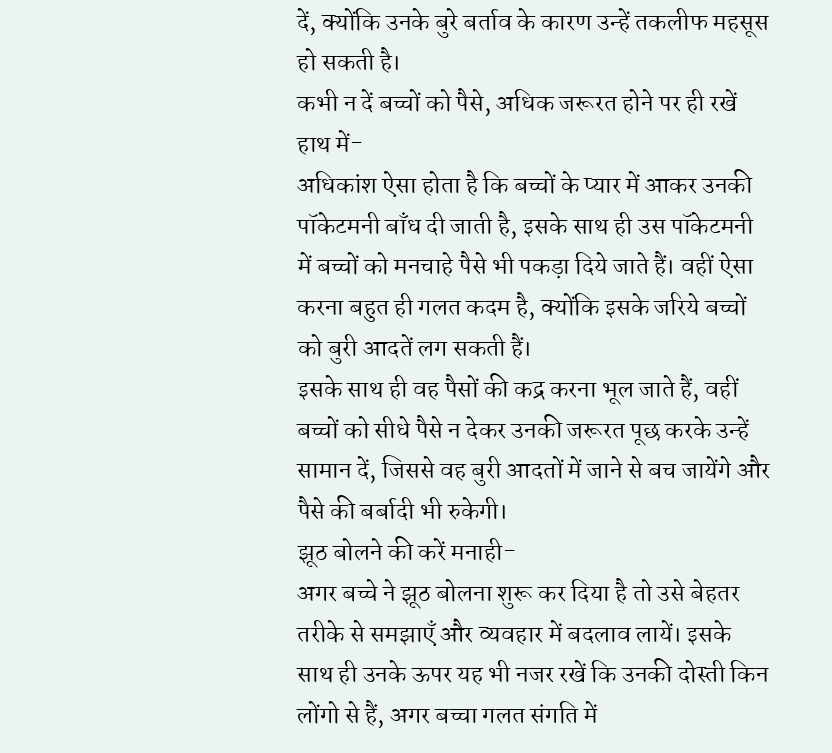दें, क्योंकि उनके बुरे बर्ताव के कारण उन्हें तकलीफ महसूस हो सकती है।
कभी न दें बच्चों को पैसे, अधिक जरूरत होने पर ही रखें हाथ में-
अधिकांश ऐसा होता है कि बच्चों के प्यार में आकर उनकी पॉकेटमनी बाँध दी जाती है, इसके साथ ही उस पॉकेटमनी में बच्चों को मनचाहे पैसे भी पकड़ा दिये जाते हैं। वहीं ऐसा करना बहुत ही गलत कदम है, क्योंकि इसके जरिये बच्चों को बुरी आदतें लग सकती हैं।
इसके साथ ही वह पैसों की कद्र करना भूल जाते हैं, वहीं बच्चों को सीधे पैसे न देकर उनकी जरूरत पूछ करके उन्हें सामान दें, जिससे वह बुरी आदतों में जाने से बच जायेंगे और पैसे की बर्बादी भी रुकेगी।
झूठ बोलने की करें मनाही-
अगर बच्चे ने झूठ बोलना शुरू कर दिया है तो उसे बेहतर तरीके से समझाएँ और व्यवहार में बदलाव लायें। इसके साथ ही उनके ऊपर यह भी नजर रखें कि उनकी दोस्ती किन लोंगो से हैं, अगर बच्चा गलत संगति में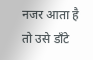नजर आता है तो उसे डाँटे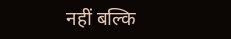नहीं बल्कि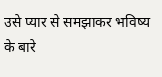उसे प्यार से समझाकर भविष्य के बारे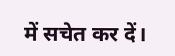में सचेत कर दें।